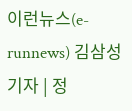이런뉴스(e-runnews) 김삼성 기자 | 정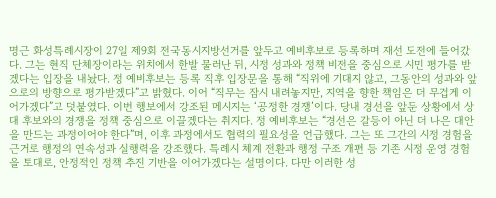명근 화성특례시장이 27일 제9회 전국동시지방선거를 앞두고 예비후보로 등록하며 재선 도전에 들어갔다. 그는 현직 단체장이라는 위치에서 한발 물러난 뒤, 시정 성과와 정책 비전을 중심으로 시민 평가를 받겠다는 입장을 내놨다. 정 예비후보는 등록 직후 입장문을 통해 “직위에 기대지 않고, 그동안의 성과와 앞으로의 방향으로 평가받겠다”고 밝혔다. 이어 “직무는 잠시 내려놓지만, 지역을 향한 책임은 더 무겁게 이어가겠다”고 덧붙였다. 이번 행보에서 강조된 메시지는 ‘공정한 경쟁’이다. 당내 경선을 앞둔 상황에서 상대 후보와의 경쟁을 정책 중심으로 이끌겠다는 취지다. 정 예비후보는 “경선은 갈등이 아닌 더 나은 대안을 만드는 과정이어야 한다”며, 이후 과정에서도 협력의 필요성을 언급했다. 그는 또 그간의 시정 경험을 근거로 행정의 연속성과 실행력을 강조했다. 특례시 체계 전환과 행정 구조 개편 등 기존 시정 운영 경험을 토대로, 안정적인 정책 추진 기반을 이어가겠다는 설명이다. 다만 이러한 성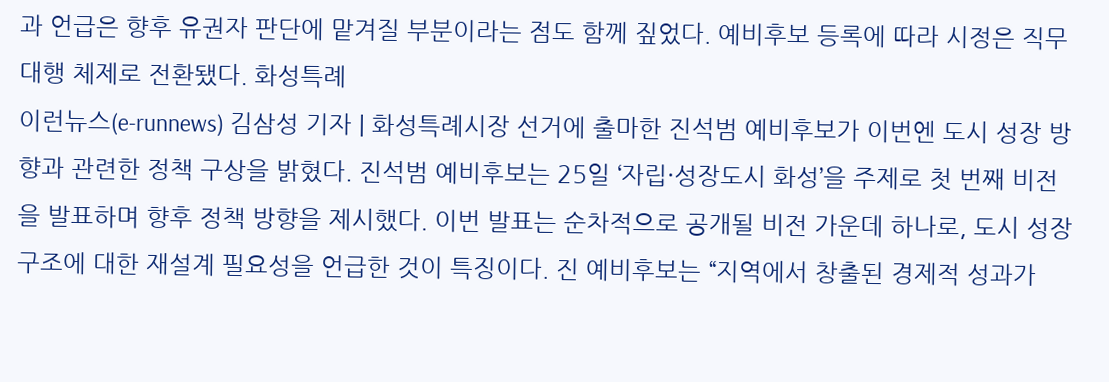과 언급은 향후 유권자 판단에 맡겨질 부분이라는 점도 함께 짚었다. 예비후보 등록에 따라 시정은 직무대행 체제로 전환됐다. 화성특례
이런뉴스(e-runnews) 김삼성 기자 | 화성특례시장 선거에 출마한 진석범 예비후보가 이번엔 도시 성장 방향과 관련한 정책 구상을 밝혔다. 진석범 예비후보는 25일 ‘자립·성장도시 화성’을 주제로 첫 번째 비전을 발표하며 향후 정책 방향을 제시했다. 이번 발표는 순차적으로 공개될 비전 가운데 하나로, 도시 성장 구조에 대한 재설계 필요성을 언급한 것이 특징이다. 진 예비후보는 “지역에서 창출된 경제적 성과가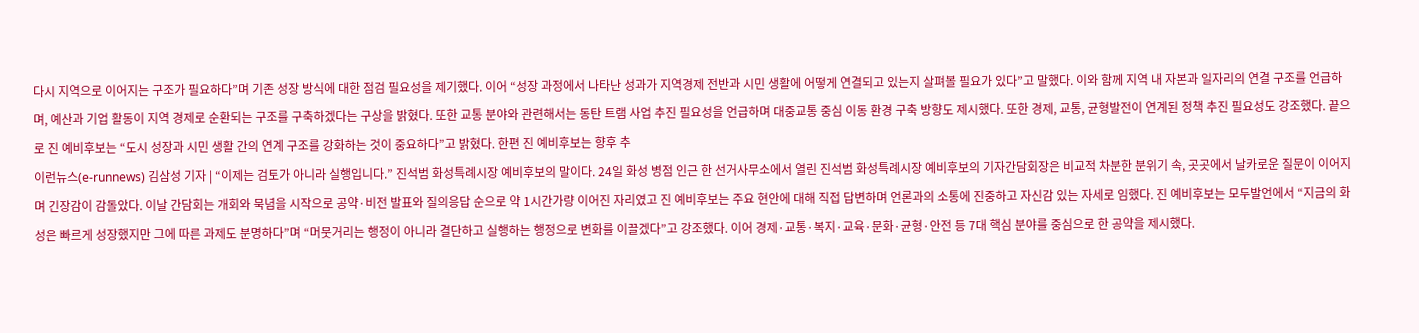다시 지역으로 이어지는 구조가 필요하다”며 기존 성장 방식에 대한 점검 필요성을 제기했다. 이어 “성장 과정에서 나타난 성과가 지역경제 전반과 시민 생활에 어떻게 연결되고 있는지 살펴볼 필요가 있다”고 말했다. 이와 함께 지역 내 자본과 일자리의 연결 구조를 언급하며, 예산과 기업 활동이 지역 경제로 순환되는 구조를 구축하겠다는 구상을 밝혔다. 또한 교통 분야와 관련해서는 동탄 트램 사업 추진 필요성을 언급하며 대중교통 중심 이동 환경 구축 방향도 제시했다. 또한 경제, 교통, 균형발전이 연계된 정책 추진 필요성도 강조했다. 끝으로 진 예비후보는 “도시 성장과 시민 생활 간의 연계 구조를 강화하는 것이 중요하다”고 밝혔다. 한편 진 예비후보는 향후 추
이런뉴스(e-runnews) 김삼성 기자 | “이제는 검토가 아니라 실행입니다.” 진석범 화성특례시장 예비후보의 말이다. 24일 화성 병점 인근 한 선거사무소에서 열린 진석범 화성특례시장 예비후보의 기자간담회장은 비교적 차분한 분위기 속, 곳곳에서 날카로운 질문이 이어지며 긴장감이 감돌았다. 이날 간담회는 개회와 묵념을 시작으로 공약·비전 발표와 질의응답 순으로 약 1시간가량 이어진 자리였고 진 예비후보는 주요 현안에 대해 직접 답변하며 언론과의 소통에 진중하고 자신감 있는 자세로 임했다. 진 예비후보는 모두발언에서 “지금의 화성은 빠르게 성장했지만 그에 따른 과제도 분명하다”며 “머뭇거리는 행정이 아니라 결단하고 실행하는 행정으로 변화를 이끌겠다”고 강조했다. 이어 경제·교통·복지·교육·문화·균형·안전 등 7대 핵심 분야를 중심으로 한 공약을 제시했다.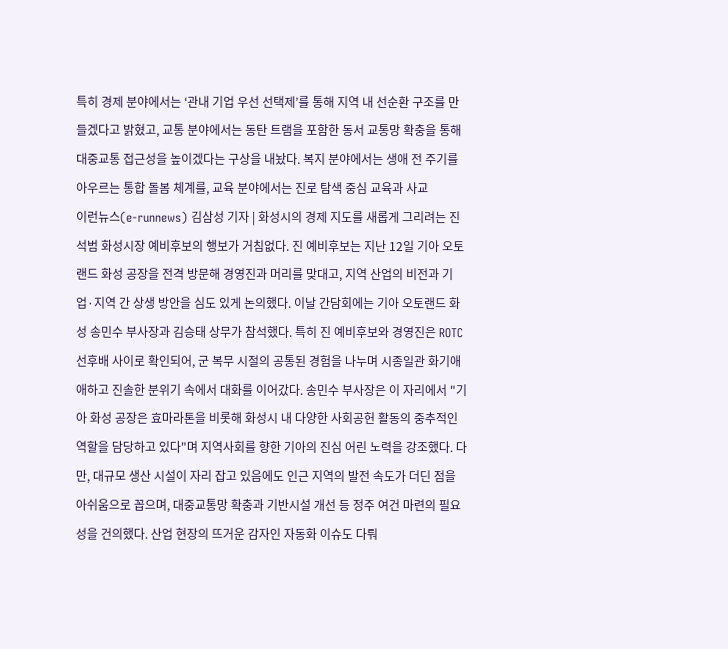특히 경제 분야에서는 ‘관내 기업 우선 선택제’를 통해 지역 내 선순환 구조를 만들겠다고 밝혔고, 교통 분야에서는 동탄 트램을 포함한 동서 교통망 확충을 통해 대중교통 접근성을 높이겠다는 구상을 내놨다. 복지 분야에서는 생애 전 주기를 아우르는 통합 돌봄 체계를, 교육 분야에서는 진로 탐색 중심 교육과 사교
이런뉴스(e-runnews) 김삼성 기자 | 화성시의 경제 지도를 새롭게 그리려는 진석범 화성시장 예비후보의 행보가 거침없다. 진 예비후보는 지난 12일 기아 오토랜드 화성 공장을 전격 방문해 경영진과 머리를 맞대고, 지역 산업의 비전과 기업·지역 간 상생 방안을 심도 있게 논의했다. 이날 간담회에는 기아 오토랜드 화성 송민수 부사장과 김승태 상무가 참석했다. 특히 진 예비후보와 경영진은 ROTC 선후배 사이로 확인되어, 군 복무 시절의 공통된 경험을 나누며 시종일관 화기애애하고 진솔한 분위기 속에서 대화를 이어갔다. 송민수 부사장은 이 자리에서 "기아 화성 공장은 효마라톤을 비롯해 화성시 내 다양한 사회공헌 활동의 중추적인 역할을 담당하고 있다"며 지역사회를 향한 기아의 진심 어린 노력을 강조했다. 다만, 대규모 생산 시설이 자리 잡고 있음에도 인근 지역의 발전 속도가 더딘 점을 아쉬움으로 꼽으며, 대중교통망 확충과 기반시설 개선 등 정주 여건 마련의 필요성을 건의했다. 산업 현장의 뜨거운 감자인 자동화 이슈도 다뤄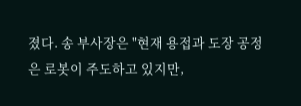졌다. 송 부사장은 "현재 용접과 도장 공정은 로봇이 주도하고 있지만,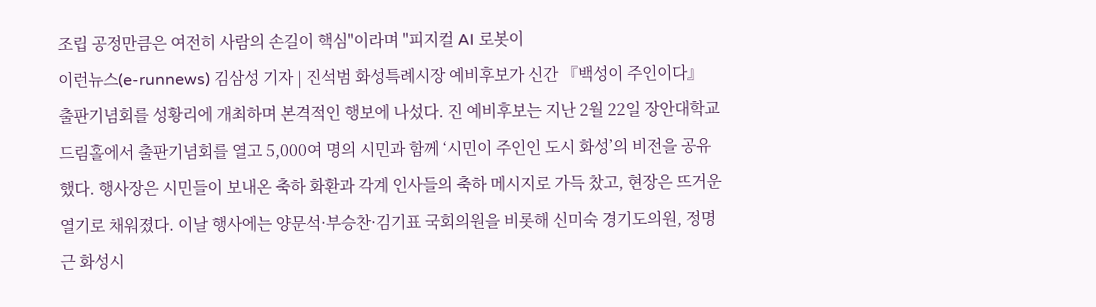조립 공정만큼은 여전히 사람의 손길이 핵심"이라며 "피지컬 AI 로봇이
이런뉴스(e-runnews) 김삼성 기자 | 진석범 화성특례시장 예비후보가 신간 『백성이 주인이다』 출판기념회를 성황리에 개최하며 본격적인 행보에 나섰다. 진 예비후보는 지난 2월 22일 장안대학교 드림홀에서 출판기념회를 열고 5,000여 명의 시민과 함께 ‘시민이 주인인 도시 화성’의 비전을 공유했다. 행사장은 시민들이 보내온 축하 화환과 각계 인사들의 축하 메시지로 가득 찼고, 현장은 뜨거운 열기로 채워졌다. 이날 행사에는 양문석·부승찬·김기표 국회의원을 비롯해 신미숙 경기도의원, 정명근 화성시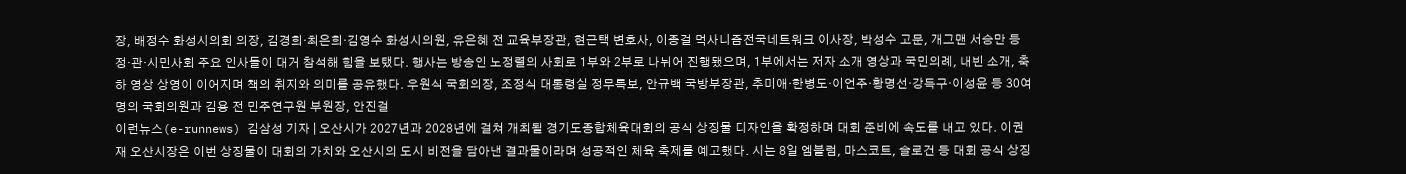장, 배정수 화성시의회 의장, 김경희·최은희·김영수 화성시의원, 유은혜 전 교육부장관, 현근택 변호사, 이종걸 먹사니즘전국네트워크 이사장, 박성수 고문, 개그맨 서승만 등 정·관·시민사회 주요 인사들이 대거 참석해 힘을 보탰다. 행사는 방송인 노정렬의 사회로 1부와 2부로 나뉘어 진행됐으며, 1부에서는 저자 소개 영상과 국민의례, 내빈 소개, 축하 영상 상영이 이어지며 책의 취지와 의미를 공유했다. 우원식 국회의장, 조정식 대통령실 정무특보, 안규백 국방부장관, 추미애·한병도·이언주·황명선·강득구·이성윤 등 30여 명의 국회의원과 김용 전 민주연구원 부원장, 안진걸
이런뉴스(e-runnews) 김삼성 기자 | 오산시가 2027년과 2028년에 걸쳐 개최될 경기도종합체육대회의 공식 상징물 디자인을 확정하며 대회 준비에 속도를 내고 있다. 이권재 오산시장은 이번 상징물이 대회의 가치와 오산시의 도시 비전을 담아낸 결과물이라며 성공적인 체육 축제를 예고했다. 시는 8일 엠블럼, 마스코트, 슬로건 등 대회 공식 상징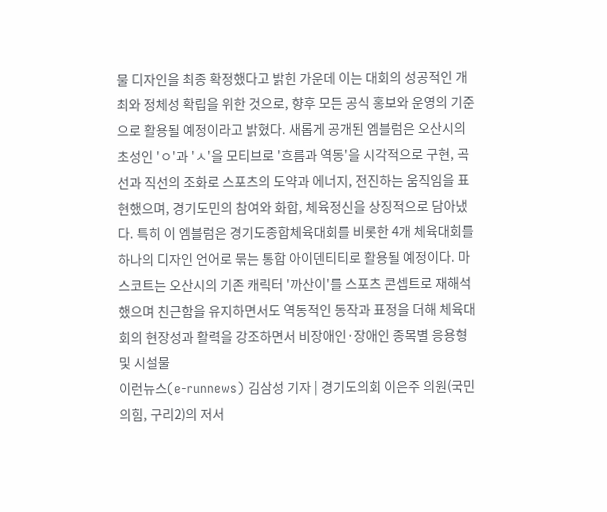물 디자인을 최종 확정했다고 밝힌 가운데 이는 대회의 성공적인 개최와 정체성 확립을 위한 것으로, 향후 모든 공식 홍보와 운영의 기준으로 활용될 예정이라고 밝혔다. 새롭게 공개된 엠블럼은 오산시의 초성인 'ㅇ'과 'ㅅ'을 모티브로 '흐름과 역동'을 시각적으로 구현, 곡선과 직선의 조화로 스포츠의 도약과 에너지, 전진하는 움직임을 표현했으며, 경기도민의 참여와 화합, 체육정신을 상징적으로 담아냈다. 특히 이 엠블럼은 경기도종합체육대회를 비롯한 4개 체육대회를 하나의 디자인 언어로 묶는 통합 아이덴티티로 활용될 예정이다. 마스코트는 오산시의 기존 캐릭터 '까산이'를 스포츠 콘셉트로 재해석했으며 친근함을 유지하면서도 역동적인 동작과 표정을 더해 체육대회의 현장성과 활력을 강조하면서 비장애인·장애인 종목별 응용형 및 시설물
이런뉴스(e-runnews) 김삼성 기자 | 경기도의회 이은주 의원(국민의힘, 구리2)의 저서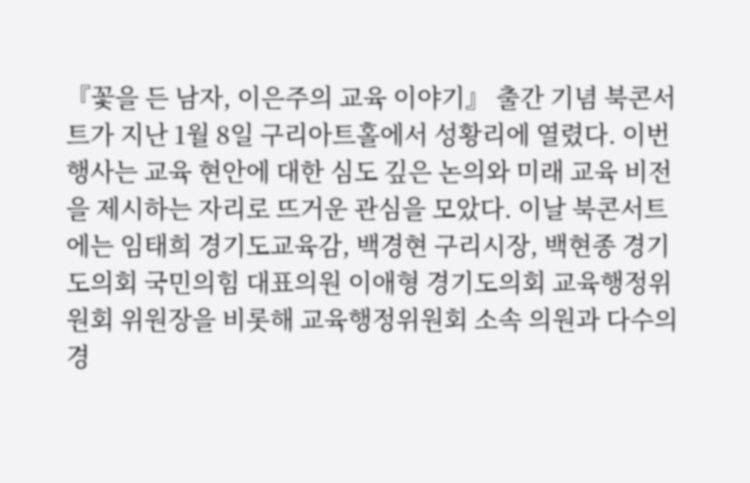『꽃을 든 남자, 이은주의 교육 이야기』 출간 기념 북콘서트가 지난 1월 8일 구리아트홀에서 성황리에 열렸다. 이번 행사는 교육 현안에 대한 심도 깊은 논의와 미래 교육 비전을 제시하는 자리로 뜨거운 관심을 모았다. 이날 북콘서트에는 임태희 경기도교육감, 백경현 구리시장, 백현종 경기도의회 국민의힘 대표의원 이애형 경기도의회 교육행정위원회 위원장을 비롯해 교육행정위원회 소속 의원과 다수의 경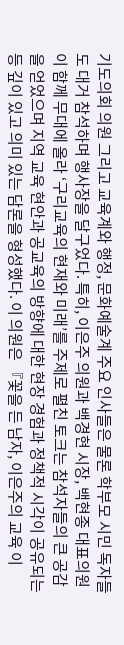기도의회 의원 그리고 교육계와 행정, 문화예술계 주요 인사들은 물론 학부모 시민 독자들도 대거 참석하며 행사장을 달구었다. 특히, 이은주 의원과 백경현 시장, 백현종 대표의원이 함께 무대에 올라 ‘구리교육의 현재와 미래’를 주제로 펼친 토크는 참석자들의 큰 공감을 얻었으며 지역 교육 현안과 공교육의 방향에 대한 현장 경험과 정책적 시각이 공유되는 등 깊이 있고 의미 있는 담론을 형성했다. 이 의원은 『꽃을 든 남자, 이은주의 교육 이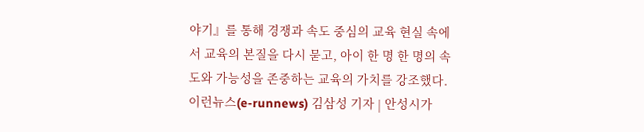야기』를 통해 경쟁과 속도 중심의 교육 현실 속에서 교육의 본질을 다시 묻고, 아이 한 명 한 명의 속도와 가능성을 존중하는 교육의 가치를 강조했다.
이런뉴스(e-runnews) 김삼성 기자 | 안성시가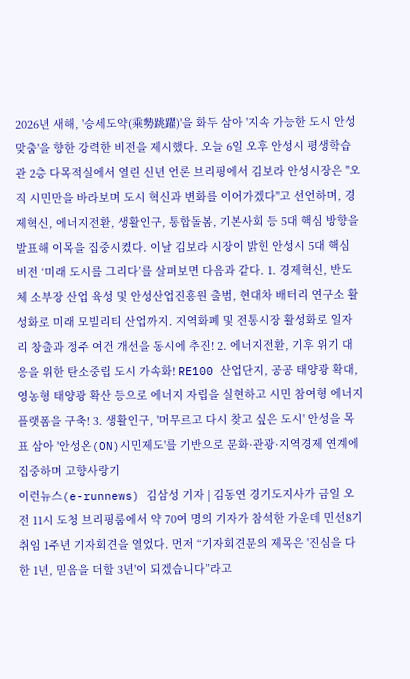2026년 새해, '승세도약(乘勢跳躍)'을 화두 삼아 '지속 가능한 도시 안성맞춤'을 향한 강력한 비전을 제시했다. 오늘 6일 오후 안성시 평생학습관 2층 다목적실에서 열린 신년 언론 브리핑에서 김보라 안성시장은 "오직 시민만을 바라보며 도시 혁신과 변화를 이어가겠다"고 선언하며, 경제혁신, 에너지전환, 생활인구, 통합돌봄, 기본사회 등 5대 핵심 방향을 발표해 이목을 집중시켰다. 이날 김보라 시장이 밝힌 안성시 5대 핵심 비전 ‘미래 도시를 그리다’를 살펴보면 다음과 같다. 1. 경제혁신, 반도체 소부장 산업 육성 및 안성산업진흥원 출범, 현대차 배터리 연구소 활성화로 미래 모빌리티 산업까지. 지역화폐 및 전통시장 활성화로 일자리 창출과 정주 여건 개선을 동시에 추진! 2. 에너지전환, 기후 위기 대응을 위한 탄소중립 도시 가속화! RE100 산업단지, 공공 태양광 확대, 영농형 태양광 확산 등으로 에너지 자립을 실현하고 시민 참여형 에너지 플랫폼을 구축! 3. 생활인구, '머무르고 다시 찾고 싶은 도시' 안성을 목표 삼아 '안성온(ON)시민제도'를 기반으로 문화·관광·지역경제 연계에 집중하며 고향사랑기
이런뉴스(e-runnews) 김삼성 기자 | 김동연 경기도지사가 금일 오전 11시 도청 브리핑룸에서 약 70여 명의 기자가 참석한 가운데 민선8기 취임 1주년 기자회견을 열었다. 먼저 “기자회견문의 제목은 '진심을 다한 1년, 믿음을 더할 3년'이 되겠습니다”라고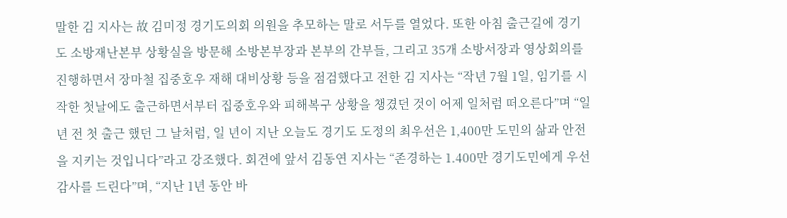말한 김 지사는 故 김미정 경기도의회 의원을 추모하는 말로 서두를 열었다. 또한 아침 출근길에 경기도 소방재난본부 상황실을 방문해 소방본부장과 본부의 간부들, 그리고 35개 소방서장과 영상회의를 진행하면서 장마철 집중호우 재해 대비상황 등을 점검했다고 전한 김 지사는 “작년 7월 1일, 임기를 시작한 첫날에도 출근하면서부터 집중호우와 피해복구 상황을 챙겼던 것이 어제 일처럼 떠오른다”며 “일 년 전 첫 출근 했던 그 날처럼, 일 년이 지난 오늘도 경기도 도정의 최우선은 1,400만 도민의 삶과 안전을 지키는 것입니다”라고 강조했다. 회견에 앞서 김동연 지사는 “존경하는 1.400만 경기도민에게 우선 감사를 드린다”며, “지난 1년 동안 바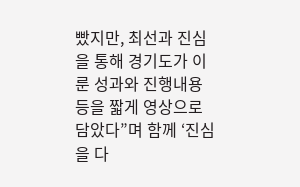빴지만, 최선과 진심을 통해 경기도가 이룬 성과와 진행내용 등을 짧게 영상으로 담았다”며 함께 ‘진심을 다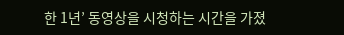한 1년’ 동영상을 시청하는 시간을 가졌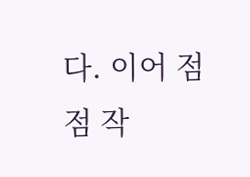다. 이어 점점 작